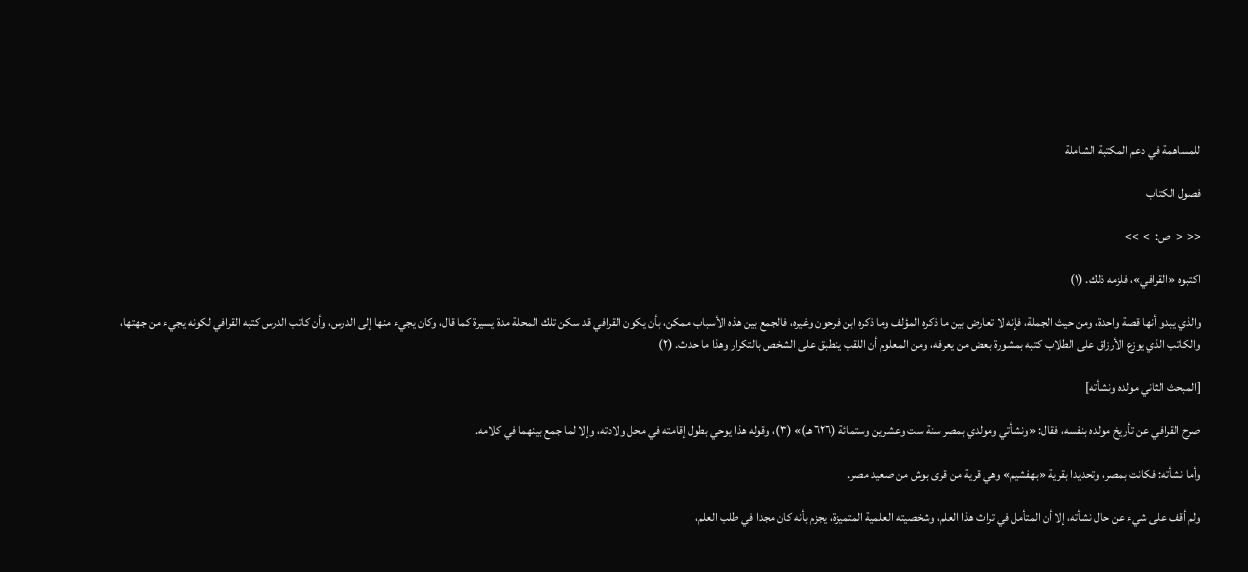للمساهمة في دعم المكتبة الشاملة

فصول الكتاب

<<  <  ص:  >  >>

اكتبوه «القرافي»، فلزمه ذلك. (١)

والذي يبدو أنها قصة واحدة، ومن حيث الجملة، فإنه لا تعارض بين ما ذكره المؤلف وما ذكره ابن فرحون وغيره، فالجمع بين هذه الأسباب ممكن، بأن يكون القرافي قد سكن تلك المحلة مدة يسيرة كما قال، وكان يجيء منها إلى الدرس، وأن كاتب الدرس كتبه القرافي لكونه يجيء من جهتها، والكاتب الذي يوزع الأرزاق على الطلاب كتبه بمشورة بعض من يعرفه، ومن المعلوم أن اللقب ينطبق على الشخص بالتكرار وهذا ما حدث. (٢)

[المبحث الثاني مولده ونشأته]

صرح القرافي عن تأريخ مولده بنفسه، فقال: «ونشأتي ومولدي بمصر سنة ست وعشرين وستمائة (٦٢٦ هـ)» (٣)، وقوله هذا يوحي بطول إقامته في محل ولادته، وإلا لما جمع بينهما في كلامه.

وأما نشأته: فكانت بمصر، وتحديدا بقرية «بهفشيم» وهي قرية من قرى بوش من صعيد مصر.

ولم أقف على شيء عن حال نشأته، إلا أن المتأمل في تراث هذا العلم، وشخصيته العلمية المتميزة، يجزم بأنه كان مجدا في طلب العلم،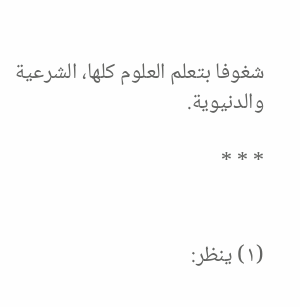شغوفا بتعلم العلوم كلها، الشرعية والدنيوية.

* * *


(١) ينظر: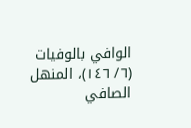الوافي بالوفيات (٦/ ١٤٦)، المنهل الصافي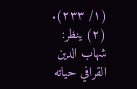(١/ ٢٣٣).
(٢) ينظر: شهاب الدين القرافي حياته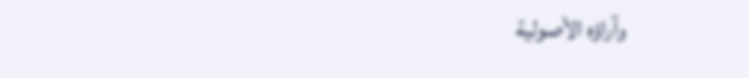وآراؤه الأصولية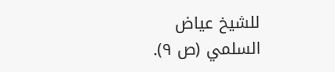للشيخ عياض السلمي (ص ٩).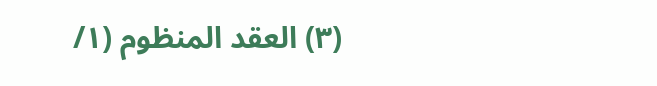(٣) العقد المنظوم (١/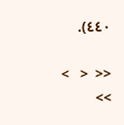٤٤٠).

<<  <   >  >>